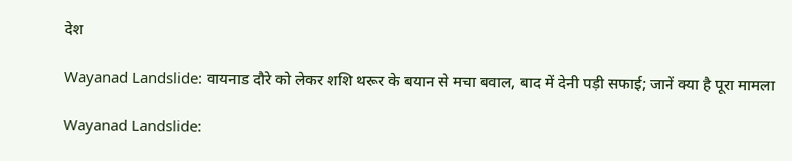देश

Wayanad Landslide: वायनाड दौरे को लेकर शशि थरूर के बयान से मचा बवाल, बाद में देनी पड़ी सफाई; जानें क्या है पूरा मामला

Wayanad Landslide: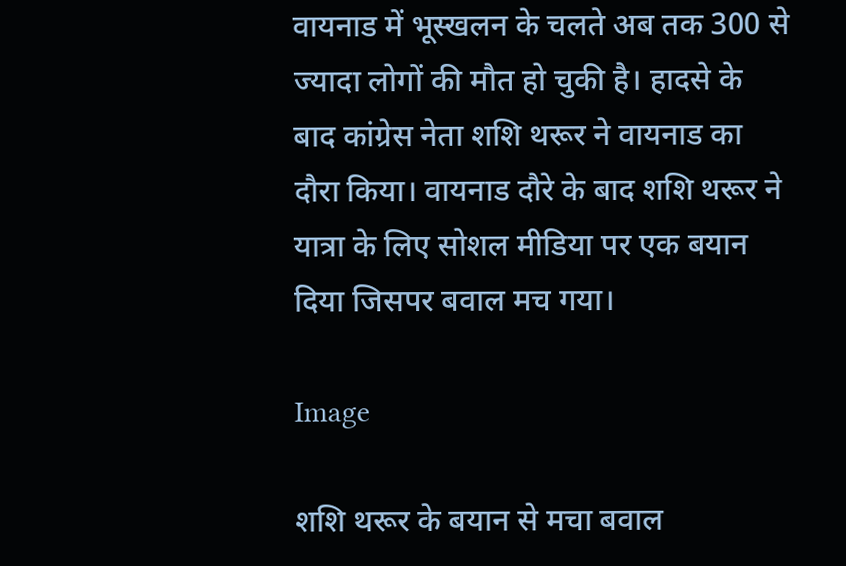वायनाड में भूस्खलन के चलते अब तक 300 से ज्यादा लोगों की मौत हो चुकी है। हादसे के बाद कांग्रेस नेता शशि थरूर ने वायनाड का दौरा किया। वायनाड दौरे के बाद शशि थरूर ने यात्रा के लिए सोशल मीडिया पर एक बयान दिया जिसपर बवाल मच गया।

Image

शशि थरूर के बयान से मचा बवाल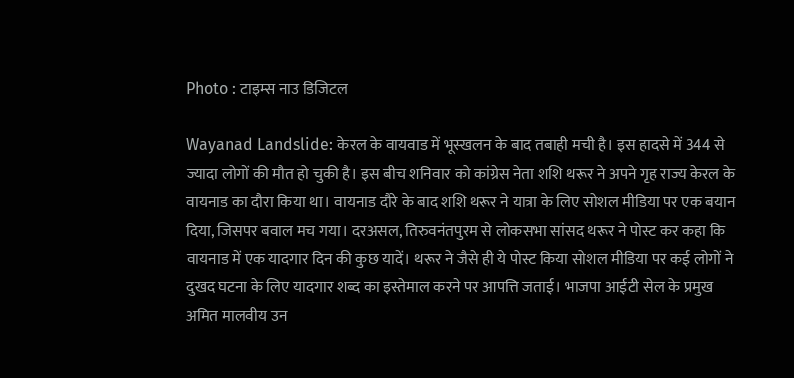Photo : टाइम्स नाउ डिजिटल

Wayanad Landslide: केरल के वायवाड में भूस्खलन के बाद तबाही मची है। इस हादसे में 344 से ज्यादा लोगों की मौत हो चुकी है। इस बीच शनिवार को कांग्रेस नेता शशि थरूर ने अपने गृह राज्य केरल के वायनाड का दौरा किया था। वायनाड दौरे के बाद शशि थरूर ने यात्रा के लिए सोशल मीडिया पर एक बयान दिया, जिसपर बवाल मच गया। दरअसल, तिरुवनंतपुरम से लोकसभा सांसद थरूर ने पोस्ट कर कहा कि वायनाड में एक यादगार दिन की कुछ यादें। थरूर ने जैसे ही ये पोस्ट किया सोशल मीडिया पर कई लोगों ने दुखद घटना के लिए यादगार शब्द का इस्तेमाल करने पर आपत्ति जताई। भाजपा आईटी सेल के प्रमुख अमित मालवीय उन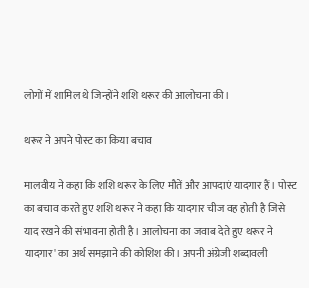लोगों में शामिल थे जिन्होंने शशि थरूर की आलोचना की।

थरूर ने अपने पोस्ट का किया बचाव

मालवीय ने कहा कि शशि थरूर के लिए मौतें और आपदाएं यादगार हैं। पोस्ट का बचाव करते हुए शशि थरूर ने कहा कि यादगार चीज वह होती है जिसे याद रखने की संभावना होती है। आलोचना का जवाब देते हुए थरूर ने यादगार' का अर्थ समझाने की कोशिश की। अपनी अंग्रेजी शब्दावली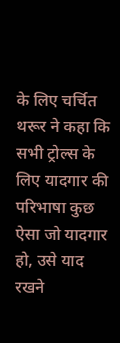के लिए चर्चित थरूर ने कहा कि सभी ट्रोल्स के लिए यादगार की परिभाषा कुछ ऐसा जो यादगार हो, उसे याद रखने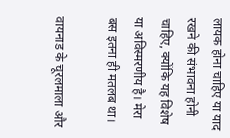लायक होना चाहिए या याद रखने की संभावना होनी चाहिए, क्योंकि यह विशेष या अविस्मरणीय है। मेरा बस इतना ही मतलब था।

वायनाड के चूरलमाला और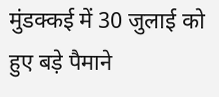मुंडक्कई में 30 जुलाई को हुए बड़े पैमाने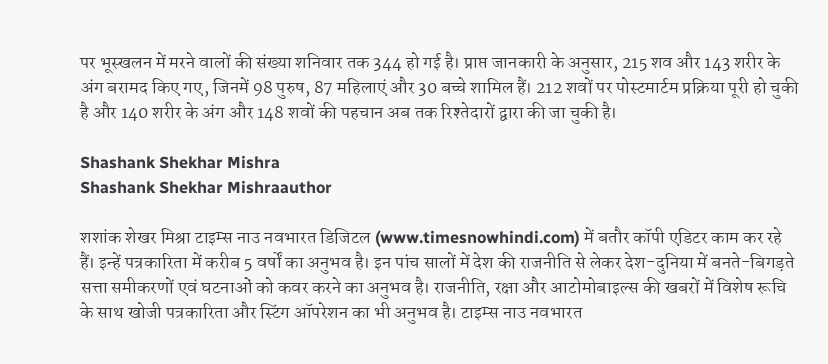पर भूस्खलन में मरने वालों की संख्या शनिवार तक 344 हो गई है। प्राप्त जानकारी के अनुसार, 215 शव और 143 शरीर के अंग बरामद किए गए, जिनमें 98 पुरुष, 87 महिलाएं और 30 बच्चे शामिल हैं। 212 शवों पर पोस्टमार्टम प्रक्रिया पूरी हो चुकी है और 140 शरीर के अंग और 148 शवों की पहचान अब तक रिश्तेदारों द्वारा की जा चुकी है।

Shashank Shekhar Mishra
Shashank Shekhar Mishraauthor

शशांक शेखर मिश्रा टाइम्स नाउ नवभारत डिजिटल (www.timesnowhindi.com) में बतौर कॉपी एडिटर काम कर रहे हैं। इन्हें पत्रकारिता में करीब 5 वर्षों का अनुभव है। इन पांच सालों में देश की राजनीति से लेकर देश-दुनिया में बनते-बिगड़ते सत्ता समीकरणों एवं घटनाओं को कवर करने का अनुभव है। राजनीति, रक्षा और आटोमोबाइल्स की खबरों में विशेष रूचि के साथ खोजी पत्रकारिता और स्टिंग ऑपरेशन का भी अनुभव है। टाइम्स नाउ नवभारत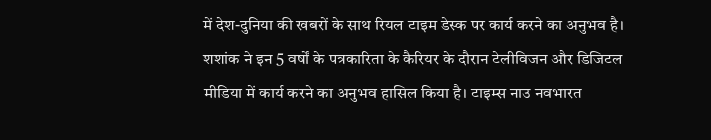में देश-दुनिया की खबरों के साथ रियल टाइम डेस्क पर कार्य करने का अनुभव है। शशांक ने इन 5 वर्षों के पत्रकारिता के कैरियर के दौरान टेलीविजन और डिजिटल मीडिया में कार्य करने का अनुभव हासिल किया है। टाइम्स नाउ नवभारत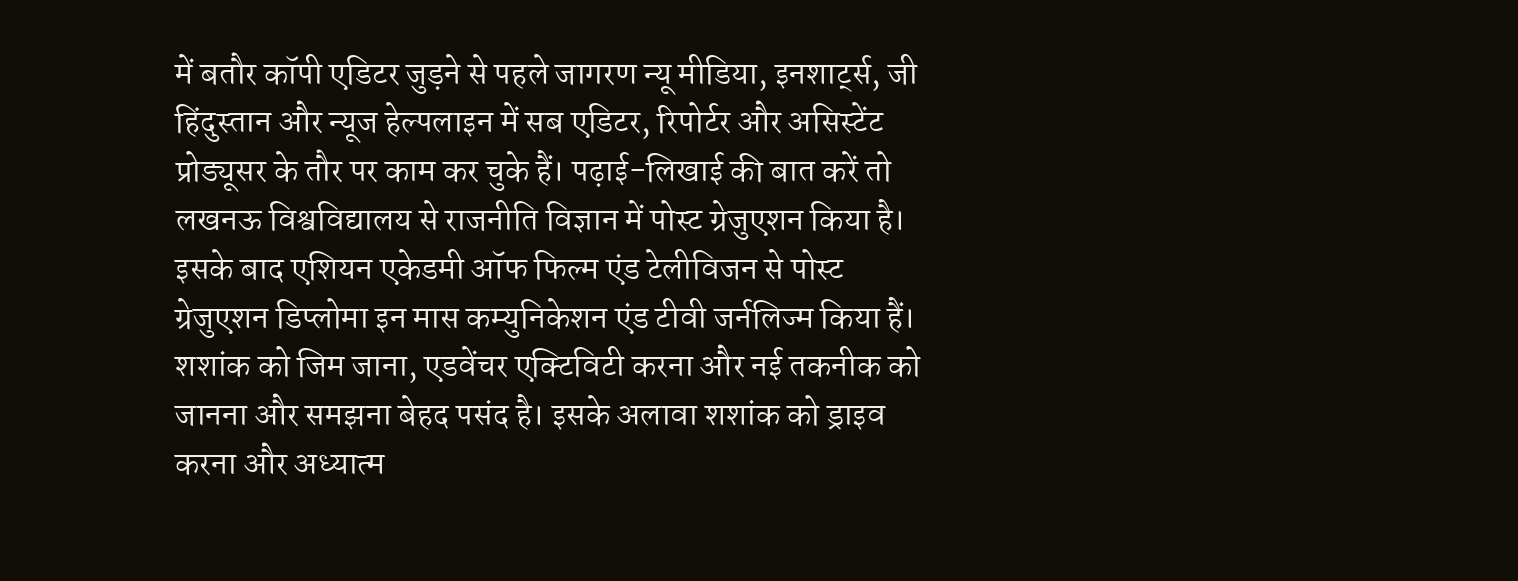में बतौर कॉपी एडिटर जुड़ने से पहले जागरण न्यू मीडिया, इनशार्ट्स, जी हिंदुस्तान और न्यूज हेल्पलाइन में सब एडिटर, रिपोर्टर और असिस्टेंट प्रोड्यूसर के तौर पर काम कर चुके हैं। पढ़ाई-लिखाई की बात करें तो लखनऊ विश्वविद्यालय से राजनीति विज्ञान में पोस्ट ग्रेजुएशन किया है। इसके बाद एशियन एकेडमी ऑफ फिल्म एंड टेलीविजन से पोस्ट ग्रेजुएशन डिप्लोमा इन मास कम्युनिकेशन एंड टीवी जर्नलिज्म किया हैं। शशांक को जिम जाना, एडवेंचर एक्टिविटी करना और नई तकनीक को जानना और समझना बेहद पसंद है। इसके अलावा शशांक को ड्राइव करना और अध्यात्म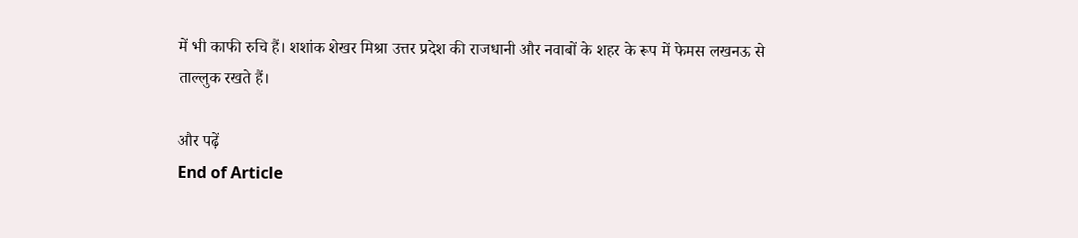में भी काफी रुचि हैं। शशांक शेखर मिश्रा उत्तर प्रदेश की राजधानी और नवाबों के शहर के रूप में फेमस लखनऊ से ताल्लुक रखते हैं।

और पढ़ें
End of Article